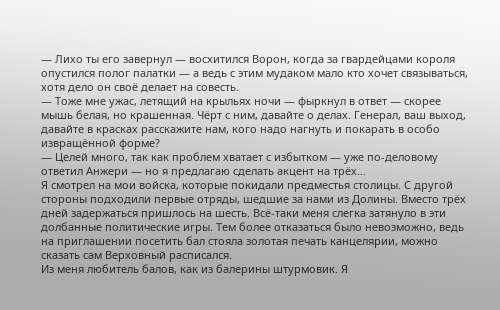— Лихо ты его завернул — восхитился Ворон, когда за гвардейцами короля опустился полог палатки — а ведь с этим мудаком мало кто хочет связываться, хотя дело он своё делает на совесть.
— Тоже мне ужас, летящий на крыльях ночи — фыркнул в ответ — скорее мышь белая, но крашенная. Чёрт с ним, давайте о делах. Генерал, ваш выход, давайте в красках расскажите нам, кого надо нагнуть и покарать в особо извращённой форме?
— Целей много, так как проблем хватает с избытком — уже по-деловому ответил Анжери — но я предлагаю сделать акцент на трёх…
Я смотрел на мои войска, которые покидали предместья столицы. С другой стороны подходили первые отряды, шедшие за нами из Долины. Вместо трёх дней задержаться пришлось на шесть. Всё-таки меня слегка затянуло в эти долбанные политические игры. Тем более отказаться было невозможно, ведь на приглашении посетить бал стояла золотая печать канцелярии, можно сказать сам Верховный расписался.
Из меня любитель балов, как из балерины штурмовик. Я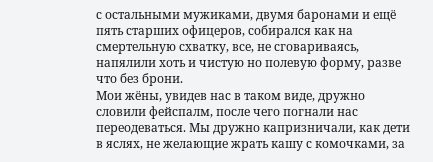с остальными мужиками, двумя баронами и ещё пять старших офицеров, собирался как на смертельную схватку, все, не сговариваясь, напялили хоть и чистую но полевую форму, разве что без брони.
Мои жёны, увидев нас в таком виде, дружно словили фейспалм, после чего погнали нас переодеваться. Мы дружно капризничали, как дети в яслях, не желающие жрать кашу с комочками, за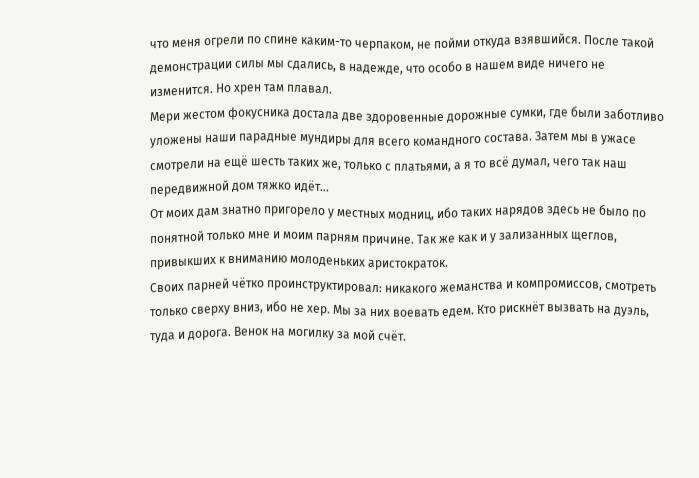что меня огрели по спине каким-то черпаком, не пойми откуда взявшийся. После такой демонстрации силы мы сдались, в надежде, что особо в нашем виде ничего не изменится. Но хрен там плавал.
Мери жестом фокусника достала две здоровенные дорожные сумки, где были заботливо уложены наши парадные мундиры для всего командного состава. Затем мы в ужасе смотрели на ещё шесть таких же, только с платьями, а я то всё думал, чего так наш передвижной дом тяжко идёт…
От моих дам знатно пригорело у местных модниц, ибо таких нарядов здесь не было по понятной только мне и моим парням причине. Так же как и у зализанных щеглов, привыкших к вниманию молоденьких аристократок.
Своих парней чётко проинструктировал: никакого жеманства и компромиссов, смотреть только сверху вниз, ибо не хер. Мы за них воевать едем. Кто рискнёт вызвать на дуэль, туда и дорога. Венок на могилку за мой счёт.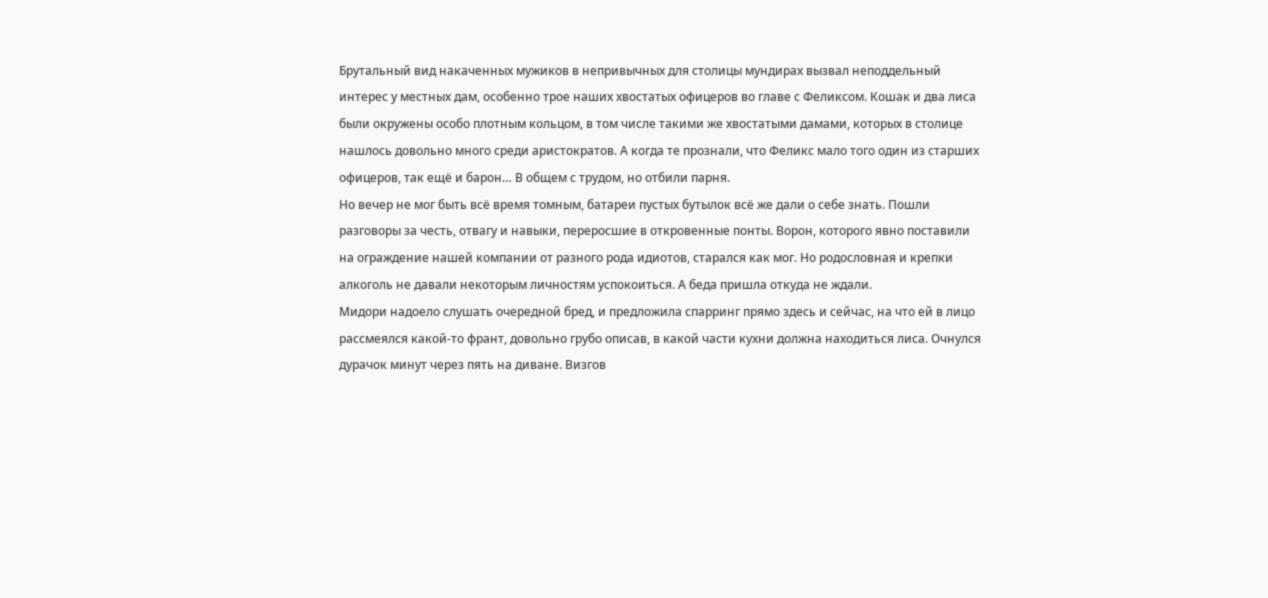Брутальный вид накаченных мужиков в непривычных для столицы мундирах вызвал неподдельный интерес у местных дам, особенно трое наших хвостатых офицеров во главе с Феликсом. Кошак и два лиса были окружены особо плотным кольцом, в том числе такими же хвостатыми дамами, которых в столице нашлось довольно много среди аристократов. А когда те прознали, что Феликс мало того один из старших офицеров, так ещё и барон… В общем с трудом, но отбили парня.
Но вечер не мог быть всё время томным, батареи пустых бутылок всё же дали о себе знать. Пошли разговоры за честь, отвагу и навыки, переросшие в откровенные понты. Ворон, которого явно поставили на ограждение нашей компании от разного рода идиотов, старался как мог. Но родословная и крепки алкоголь не давали некоторым личностям успокоиться. А беда пришла откуда не ждали.
Мидори надоело слушать очередной бред, и предложила спарринг прямо здесь и сейчас, на что ей в лицо рассмеялся какой-то франт, довольно грубо описав, в какой части кухни должна находиться лиса. Очнулся дурачок минут через пять на диване. Визгов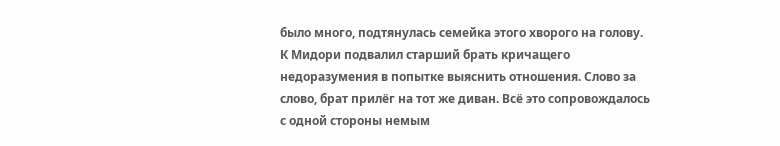было много, подтянулась семейка этого хворого на голову. К Мидори подвалил старший брать кричащего недоразумения в попытке выяснить отношения. Слово за слово, брат прилёг на тот же диван. Всё это сопровождалось с одной стороны немым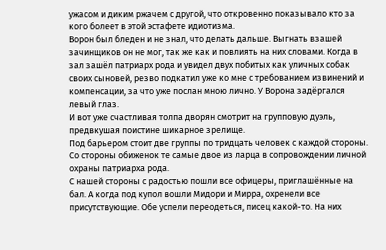ужасом и диким ржачем с другой, что откровенно показывало кто за кого болеет в этой эстафете идиотизма.
Ворон был бледен и не знал, что делать дальше. Выгнать взашей зачинщиков он не мог, так же как и повлиять на них словами. Когда в зал зашёл патриарх рода и увидел двух побитых как уличных собак своих сыновей, резво подкатил уже ко мне с требованием извинений и компенсации, за что уже послан мною лично. У Ворона задёргался левый глаз.
И вот уже счастливая толпа дворян смотрит на групповую дуэль, предвкушая поистине шикарное зрелище.
Под барьером стоит две группы по тридцать человек с каждой стороны. Со стороны обиженок те самые двое из ларца в сопровождении личной охраны патриарха рода.
С нашей стороны с радостью пошли все офицеры, приглашённые на бал. А когда под купол вошли Мидори и Мирра, охренели все присутствующие. Обе успели переодеться, писец какой-то. На них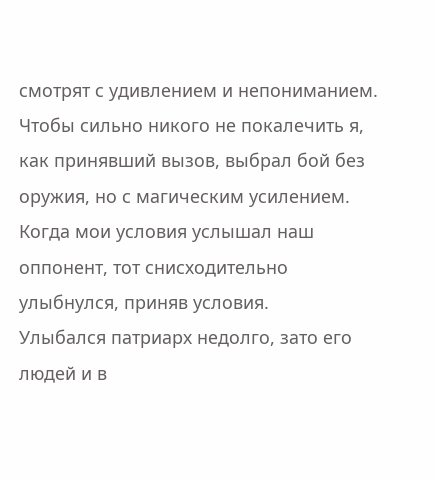смотрят с удивлением и непониманием.
Чтобы сильно никого не покалечить я, как принявший вызов, выбрал бой без оружия, но с магическим усилением. Когда мои условия услышал наш оппонент, тот снисходительно улыбнулся, приняв условия.
Улыбался патриарх недолго, зато его людей и в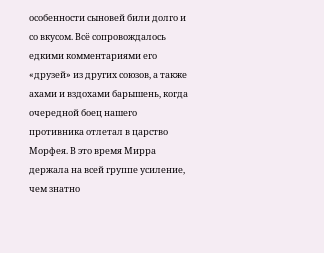особенности сыновей били долго и со вкусом. Всё сопровождалось едкими комментариями его «друзей» из других союзов, а также ахами и вздохами барышень, когда очередной боец нашего противника отлетал в царство Морфея. В это время Мирра держала на всей группе усиление, чем знатно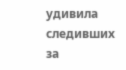удивила следивших за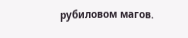рубиловом магов.